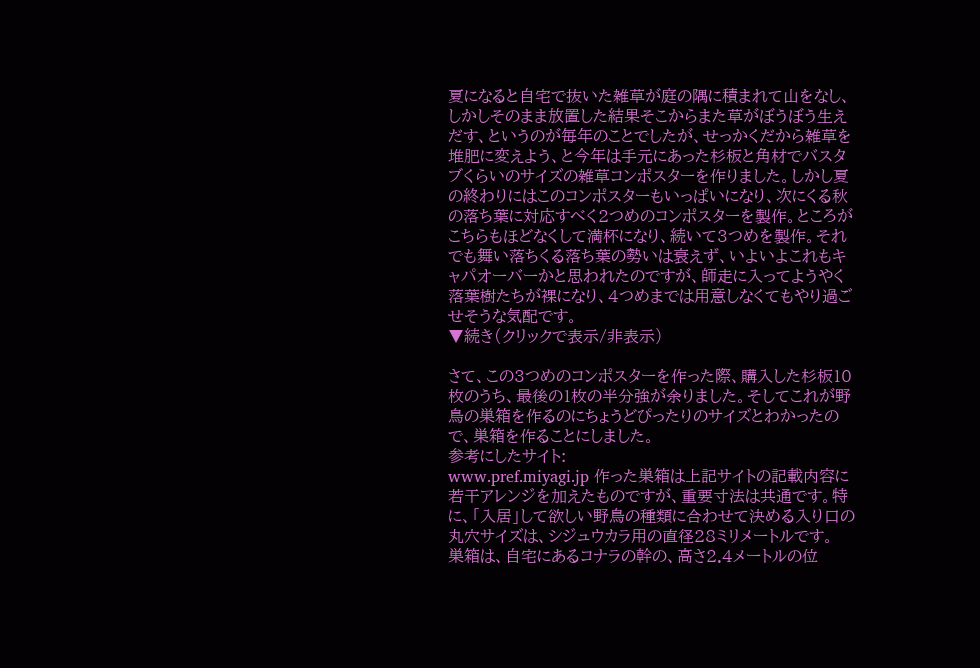夏になると自宅で抜いた雑草が庭の隅に積まれて山をなし、しかしそのまま放置した結果そこからまた草がぼうぼう生えだす、というのが毎年のことでしたが、せっかくだから雑草を堆肥に変えよう、と今年は手元にあった杉板と角材でバスタブくらいのサイズの雑草コンポスターを作りました。しかし夏の終わりにはこのコンポスターもいっぱいになり、次にくる秋の落ち葉に対応すべく2つめのコンポスターを製作。ところがこちらもほどなくして満杯になり、続いて3つめを製作。それでも舞い落ちくる落ち葉の勢いは衰えず、いよいよこれもキャパオーバーかと思われたのですが、師走に入ってようやく落葉樹たちが裸になり、4つめまでは用意しなくてもやり過ごせそうな気配です。
▼続き(クリックで表示/非表示)

さて、この3つめのコンポスターを作った際、購入した杉板10枚のうち、最後の1枚の半分強が余りました。そしてこれが野鳥の巣箱を作るのにちょうどぴったりのサイズとわかったので、巣箱を作ることにしました。
参考にしたサイト:
www.pref.miyagi.jp 作った巣箱は上記サイトの記載内容に若干アレンジを加えたものですが、重要寸法は共通です。特に、「入居」して欲しい野鳥の種類に合わせて決める入り口の丸穴サイズは、シジュウカラ用の直径28ミリメートルです。
巣箱は、自宅にあるコナラの幹の、高さ2.4メートルの位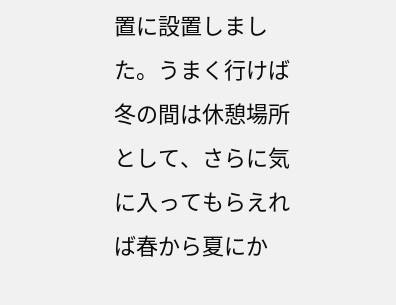置に設置しました。うまく行けば冬の間は休憩場所として、さらに気に入ってもらえれば春から夏にか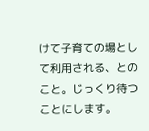けて子育ての場として利用される、とのこと。じっくり待つことにします。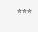***